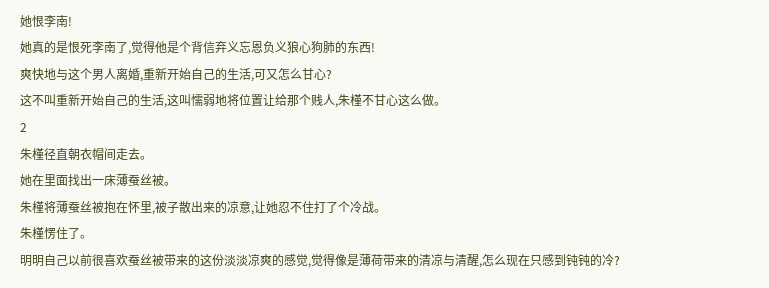她恨李南!
她真的是恨死李南了,觉得他是个背信弃义忘恩负义狼心狗肺的东西!
爽快地与这个男人离婚,重新开始自己的生活,可又怎么甘心?
这不叫重新开始自己的生活,这叫懦弱地将位置让给那个贱人,朱槿不甘心这么做。
2
朱槿径直朝衣帽间走去。
她在里面找出一床薄蚕丝被。
朱槿将薄蚕丝被抱在怀里,被子散出来的凉意,让她忍不住打了个冷战。
朱槿愣住了。
明明自己以前很喜欢蚕丝被带来的这份淡淡凉爽的感觉,觉得像是薄荷带来的清凉与清醒,怎么现在只感到钝钝的冷?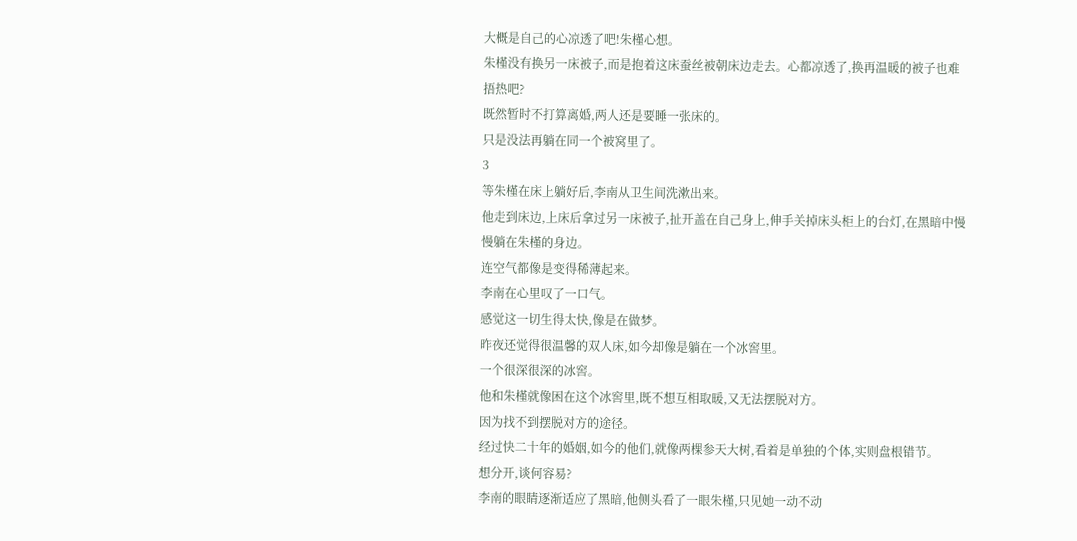大概是自己的心凉透了吧!朱槿心想。
朱槿没有换另一床被子,而是抱着这床蚕丝被朝床边走去。心都凉透了,换再温暖的被子也难捂热吧?
既然暂时不打算离婚,两人还是要睡一张床的。
只是没法再躺在同一个被窝里了。
3
等朱槿在床上躺好后,李南从卫生间洗漱出来。
他走到床边,上床后拿过另一床被子,扯开盖在自己身上,伸手关掉床头柜上的台灯,在黑暗中慢慢躺在朱槿的身边。
连空气都像是变得稀薄起来。
李南在心里叹了一口气。
感觉这一切生得太快,像是在做梦。
昨夜还觉得很温馨的双人床,如今却像是躺在一个冰窖里。
一个很深很深的冰窖。
他和朱槿就像困在这个冰窖里,既不想互相取暖,又无法摆脱对方。
因为找不到摆脱对方的途径。
经过快二十年的婚姻,如今的他们,就像两棵参天大树,看着是单独的个体,实则盘根错节。
想分开,谈何容易?
李南的眼睛逐渐适应了黑暗,他侧头看了一眼朱槿,只见她一动不动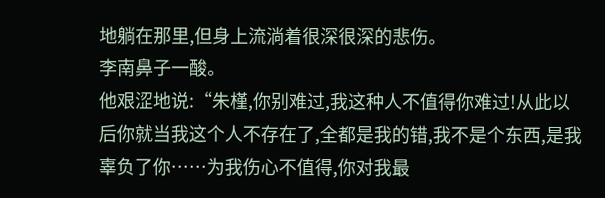地躺在那里,但身上流淌着很深很深的悲伤。
李南鼻子一酸。
他艰涩地说:“朱槿,你别难过,我这种人不值得你难过!从此以后你就当我这个人不存在了,全都是我的错,我不是个东西,是我辜负了你……为我伤心不值得,你对我最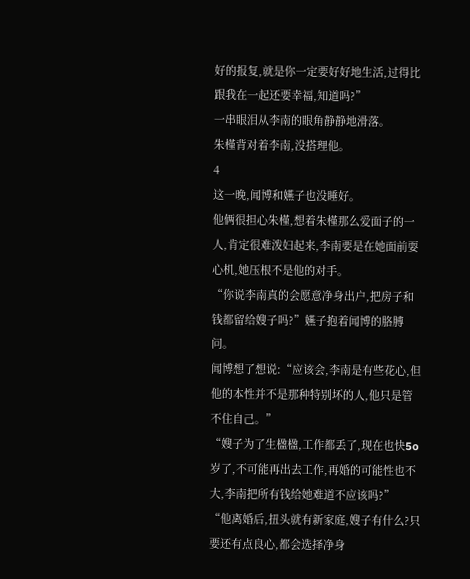好的报复,就是你一定要好好地生活,过得比跟我在一起还要幸福,知道吗?”
一串眼泪从李南的眼角静静地滑落。
朱槿背对着李南,没搭理他。
4
这一晚,闻博和嬿子也没睡好。
他俩很担心朱槿,想着朱槿那么爱面子的一人,肯定很难泼妇起来,李南要是在她面前耍心机,她压根不是他的对手。
“你说李南真的会愿意净身出户,把房子和钱都留给嫂子吗?”嬿子抱着闻博的胳膊问。
闻博想了想说:“应该会,李南是有些花心,但他的本性并不是那种特别坏的人,他只是管不住自己。”
“嫂子为了生楹楹,工作都丢了,现在也快5o岁了,不可能再出去工作,再婚的可能性也不大,李南把所有钱给她难道不应该吗?”
“他离婚后,扭头就有新家庭,嫂子有什么?只要还有点良心,都会选择净身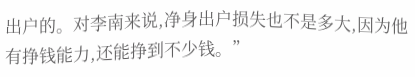出户的。对李南来说,净身出户损失也不是多大,因为他有挣钱能力,还能挣到不少钱。”